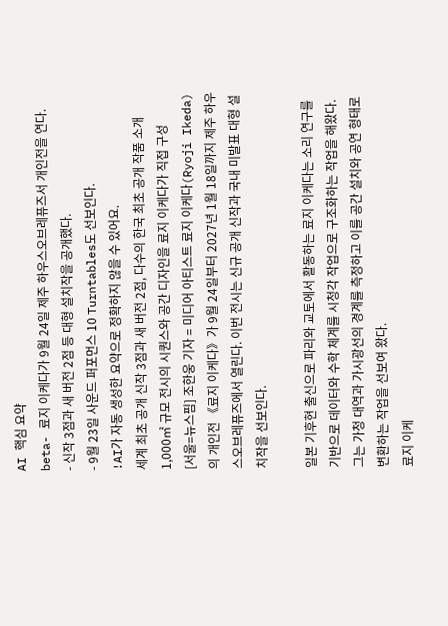AI 핵심 요약
beta- 료지 이케다가 9월 24일 제주 하우스오브레퓨즈서 개인전을 연다.
- 신작 3점과 새 버전 2점 등 대형 설치작을 공개했다.
- 9월 23일 사운드 퍼포먼스 10 Turntables도 선보인다.
!AI가 자동 생성한 요약으로 정확하지 않을 수 있어요.
세계 최초 공개 신작 3점과 새 버전 2점, 다수의 한국 최초 공개 작품 소개
1,000㎡ 규모 전시의 시퀀스와 공간 디자인을 료지 이케다가 직접 구성
[서울=뉴스핌] 조한웅 기자 = 미디어 아티스트 료지 이케다(Ryoji Ikeda)의 개인전 《료지 이케다》가 9월 24일부터 2027년 1월 18일까지 제주 하우스오브레퓨즈에서 열린다. 이번 전시는 신규 공개 신작과 국내 미발표 대형 설치작을 선보인다.

일본 기후현 출신으로 파리와 교토에서 활동하는 료지 이케다는 소리 연구를 기반으로 데이터와 수학 체계를 시청각 작업으로 구조화하는 작업을 해왔다. 그는 가청 대역과 가시광선의 경계를 측정하고 이를 공간 설치와 공연 형태로 변환하는 작업을 선보여 왔다.
료지 이케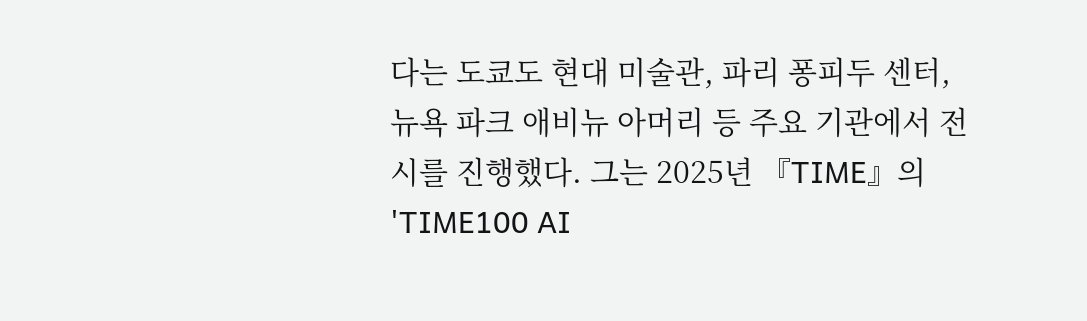다는 도쿄도 현대 미술관, 파리 퐁피두 센터, 뉴욕 파크 애비뉴 아머리 등 주요 기관에서 전시를 진행했다. 그는 2025년 『TIME』의 'TIME100 AI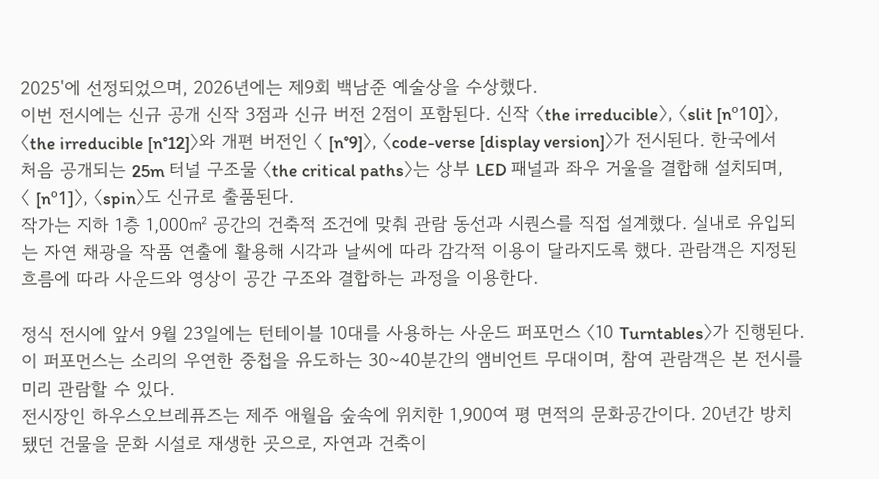2025'에 선정되었으며, 2026년에는 제9회 백남준 예술상을 수상했다.
이번 전시에는 신규 공개 신작 3점과 신규 버전 2점이 포함된다. 신작 〈the irreducible〉, 〈slit [nº10]〉, 〈the irreducible [n°12]〉와 개편 버전인 〈 [n°9]〉, 〈code-verse [display version]〉가 전시된다. 한국에서 처음 공개되는 25m 터널 구조물 〈the critical paths〉는 상부 LED 패널과 좌우 거울을 결합해 설치되며, 〈 [nº1]〉, 〈spin〉도 신규로 출품된다.
작가는 지하 1층 1,000㎡ 공간의 건축적 조건에 맞춰 관람 동선과 시퀀스를 직접 설계했다. 실내로 유입되는 자연 채광을 작품 연출에 활용해 시각과 날씨에 따라 감각적 이용이 달라지도록 했다. 관람객은 지정된 흐름에 따라 사운드와 영상이 공간 구조와 결합하는 과정을 이용한다.

정식 전시에 앞서 9월 23일에는 턴테이블 10대를 사용하는 사운드 퍼포먼스 〈10 Turntables〉가 진행된다. 이 퍼포먼스는 소리의 우연한 중첩을 유도하는 30~40분간의 앰비언트 무대이며, 참여 관람객은 본 전시를 미리 관람할 수 있다.
전시장인 하우스오브레퓨즈는 제주 애월읍 숲속에 위치한 1,900여 평 면적의 문화공간이다. 20년간 방치됐던 건물을 문화 시설로 재생한 곳으로, 자연과 건축이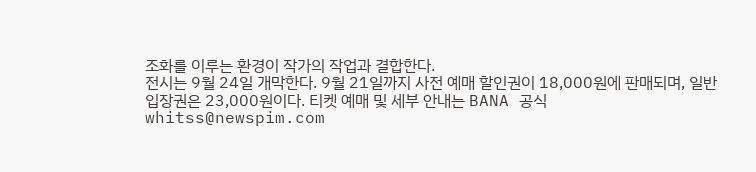조화를 이루는 환경이 작가의 작업과 결합한다.
전시는 9월 24일 개막한다. 9월 21일까지 사전 예매 할인권이 18,000원에 판매되며, 일반 입장권은 23,000원이다. 티켓 예매 및 세부 안내는 BANA 공식
whitss@newspim.com